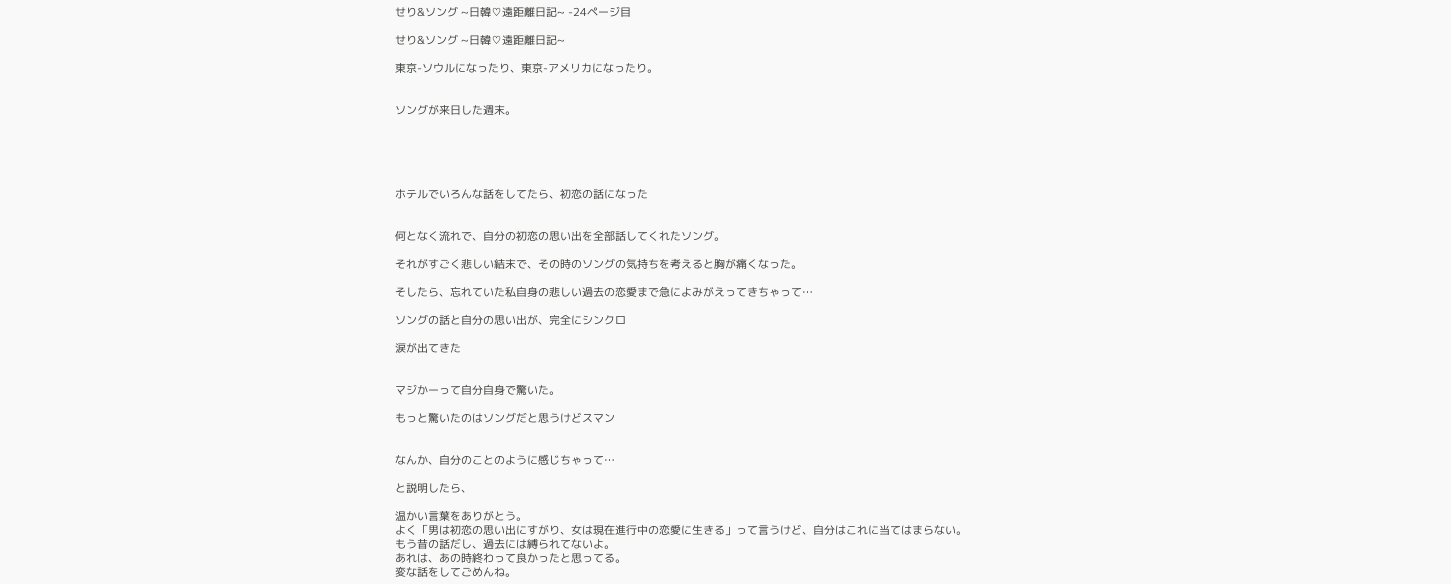せり&ソング ~日韓♡遠距離日記~ -24ページ目

せり&ソング ~日韓♡遠距離日記~

東京-ソウルになったり、東京-アメリカになったり。


ソングが来日した週末。





ホテルでいろんな話をしてたら、初恋の話になった


何となく流れで、自分の初恋の思い出を全部話してくれたソング。

それがすごく悲しい結末で、その時のソングの気持ちを考えると胸が痛くなった。

そしたら、忘れていた私自身の悲しい過去の恋愛まで急によみがえってきちゃって…

ソングの話と自分の思い出が、完全にシンクロ

涙が出てきた


マジかーって自分自身で驚いた。

もっと驚いたのはソングだと思うけどスマン


なんか、自分のことのように感じちゃって…

と説明したら、

温かい言葉をありがとう。
よく「男は初恋の思い出にすがり、女は現在進行中の恋愛に生きる」って言うけど、自分はこれに当てはまらない。
もう昔の話だし、過去には縛られてないよ。
あれは、あの時終わって良かったと思ってる。
変な話をしてごめんね。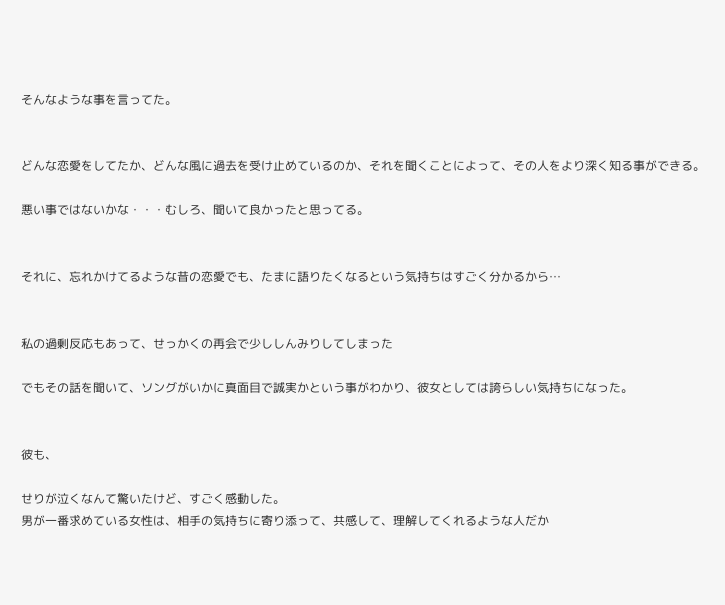そんなような事を言ってた。


どんな恋愛をしてたか、どんな風に過去を受け止めているのか、それを聞くことによって、その人をより深く知る事ができる。

悪い事ではないかな・・・むしろ、聞いて良かったと思ってる。


それに、忘れかけてるような昔の恋愛でも、たまに語りたくなるという気持ちはすごく分かるから…


私の過剰反応もあって、せっかくの再会で少ししんみりしてしまった

でもその話を聞いて、ソングがいかに真面目で誠実かという事がわかり、彼女としては誇らしい気持ちになった。


彼も、

せりが泣くなんて驚いたけど、すごく感動した。
男が一番求めている女性は、相手の気持ちに寄り添って、共感して、理解してくれるような人だか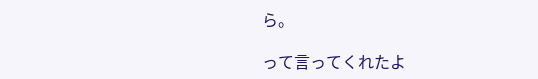ら。

って言ってくれたよ